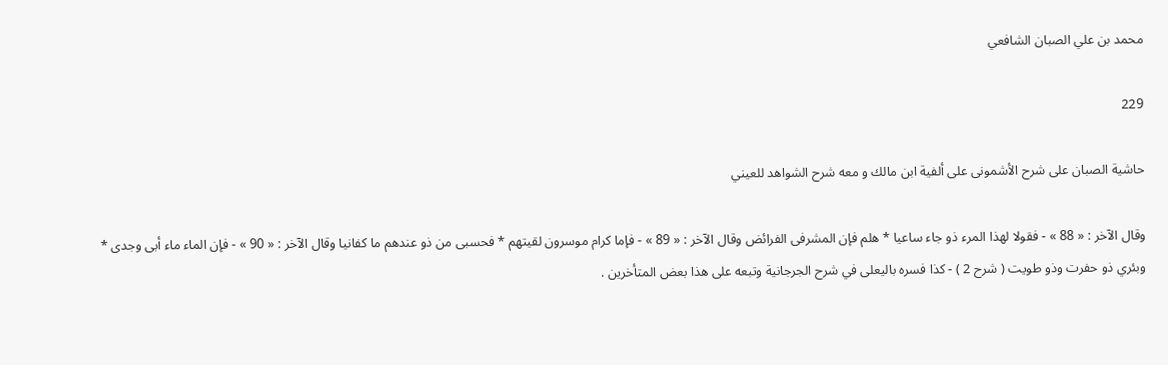محمد بن علي الصبان الشافعي

229

حاشية الصبان على شرح الأشمونى على ألفية ابن مالك و معه شرح الشواهد للعيني

وقال الآخر : « 88 » - فقولا لهذا المرء ذو جاء ساعيا * هلم فإن المشرفى الفرائض وقال الآخر : « 89 » - فإما كرام موسرون لقيتهم * فحسبى من ذو عندهم ما كفانيا وقال الآخر : « 90 » - فإن الماء ماء أبى وجدى * وبئري ذو حفرت وذو طويت ( شرح 2 ) - كذا فسره باليعلى في شرح الجرجانية وتبعه على هذا بعض المتأخرين .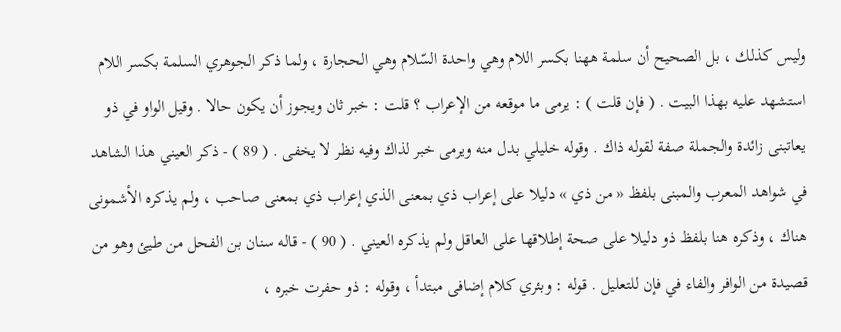وليس كذلك ، بل الصحيح أن سلمة ههنا بكسر اللام وهي واحدة السّلام وهي الحجارة ، ولما ذكر الجوهري السلمة بكسر اللام استشهد عليه بهذا البيت . ( فإن قلت ) : يرمى ما موقعه من الإعراب ؟ قلت : خبر ثان ويجوز أن يكون حالا . وقيل الواو في ذو يعاتبنى زائدة والجملة صفة لقوله ذاك . وقوله خليلي بدل منه ويرمى خبر لذاك وفيه نظر لا يخفى . ( 89 ) - ذكر العيني هذا الشاهد في شواهد المعرب والمبنى بلفظ « من ذي » دليلا على إعراب ذي بمعنى الذي إعراب ذي بمعنى صاحب ، ولم يذكره الأشمونى هناك ، وذكره هنا بلفظ ذو دليلا على صحة إطلاقها على العاقل ولم يذكره العيني . ( 90 ) - قاله سنان بن الفحل من طيئ وهو من قصيدة من الوافر والفاء في فإن للتعليل . قوله : وبئري كلام إضافى مبتدأ ، وقوله : ذو حفرت خبره ،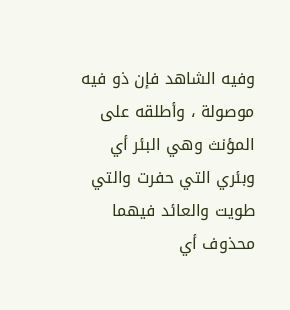وفيه الشاهد فإن ذو فيه موصولة ، وأطلقه على المؤنث وهي البئر أي وبئري التي حفرت والتي طويت والعائد فيهما محذوف أي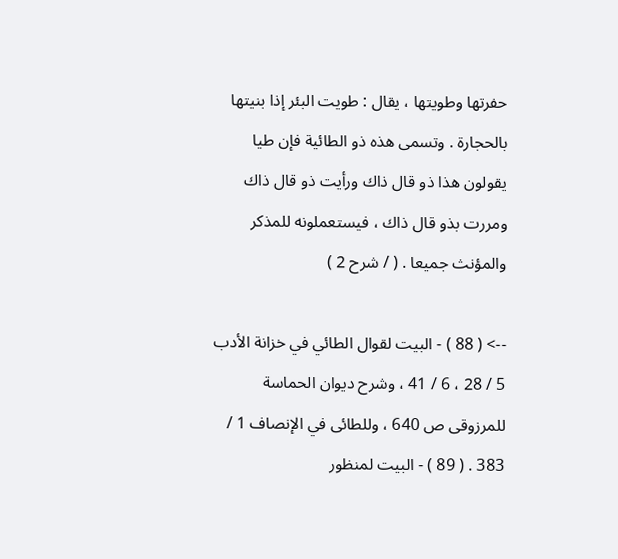حفرتها وطويتها ، يقال : طويت البئر إذا بنيتها بالحجارة . وتسمى هذه ذو الطائية فإن طيا يقولون هذا ذو قال ذاك ورأيت ذو قال ذاك ومررت بذو قال ذاك ، فيستعملونه للمذكر والمؤنث جميعا . ( / شرح 2 )

--> ( 88 ) - البيت لقوال الطائي في خزانة الأدب 5 / 28 ، 6 / 41 ، وشرح ديوان الحماسة للمرزوقى ص 640 ، وللطائى في الإنصاف 1 / 383 . ( 89 ) - البيت لمنظور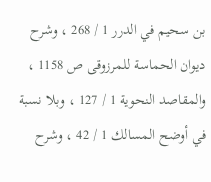بن سحيم في الدرر 1 / 268 ، وشرح ديوان الحماسة للمرزوقى ص 1158 ، والمقاصد النحوية 1 / 127 ، وبلا نسبة في أوضح المسالك 1 / 42 ، وشرح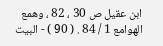ابن عقيل ص 30 ، 82 ، وهمع الهوامع 1 / 84 . ( 90 ) - البيت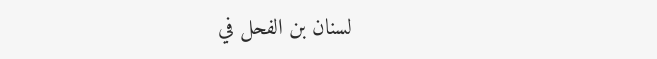لسنان بن الفحل في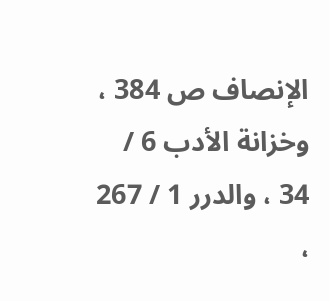الإنصاف ص 384 ، وخزانة الأدب 6 / 34 ، والدرر 1 / 267 ،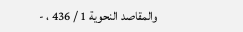والمقاصد النحوية 1 / 436 ، -